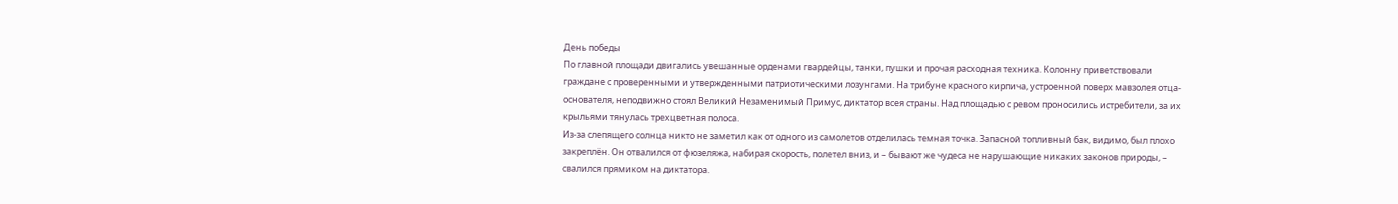День победы
По главной площади двигались увешанные орденами гвардейцы, танки, пушки и прочая расходная техника. Колонну приветствовали граждане с проверенными и утвержденными патриотическими лозунгами. На трибуне красного кирпича, устроенной поверх мавзолея отца-основателя, неподвижно стоял Великий Незаменимый Примус, диктатор всея страны. Над площадью с ревом проносились истребители, за их крыльями тянулась трехцветная полоса.
Из-за слепящего солнца никто не заметил как от одного из самолетов отделилась темная точка. Запасной топливный бак, видимо, был плохо закреплён. Он отвалился от фюзеляжа, набирая скорость, полетел вниз, и – бывают же чудеса не нарушающие никаких законов природы, – свалился прямиком на диктатора.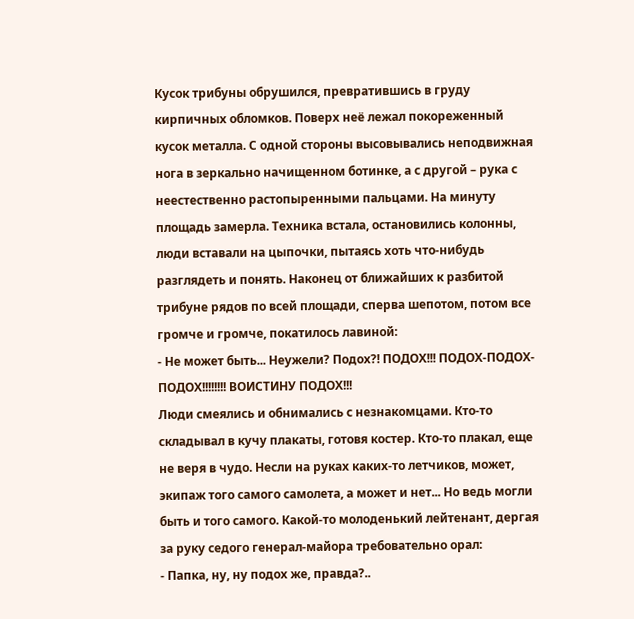Кусок трибуны обрушился, превратившись в груду кирпичных обломков. Поверх неё лежал покореженный кусок металла. С одной стороны высовывались неподвижная нога в зеркально начищенном ботинке, а с другой – рука с неестественно растопыренными пальцами. На минуту площадь замерла. Техника встала, остановились колонны, люди вставали на цыпочки, пытаясь хоть что-нибудь разглядеть и понять. Наконец от ближайших к разбитой трибуне рядов по всей площади, сперва шепотом, потом все громче и громче, покатилось лавиной:
- Не может быть... Неужели? Подох?! ПОДОХ!!! ПОДОХ-ПОДОХ-ПОДОХ!!!!!!!! ВОИСТИНУ ПОДОХ!!!
Люди смеялись и обнимались с незнакомцами. Кто-то складывал в кучу плакаты, готовя костер. Кто-то плакал, еще не веря в чудо. Несли на руках каких-то летчиков, может, экипаж того самого самолета, а может и нет... Но ведь могли быть и того самого. Какой-то молоденький лейтенант, дергая за руку седого генерал-майора требовательно орал:
- Папка, ну, ну подох же, правда?..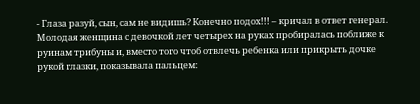- Глаза разуй, сын, сам не видишь? Конечно подох!!! – кричал в ответ генерал.
Молодая женщина с девочкой лет четырех на руках пробиралась поближе к руинам трибуны и, вместо того чтоб отвлечь ребенка или прикрыть дочке рукой глазки, показывала пальцем: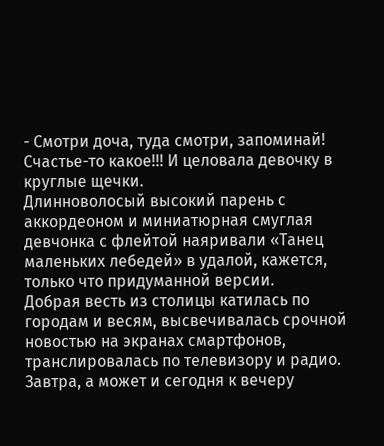- Смотри доча, туда смотри, запоминай! Счастье-то какое!!! И целовала девочку в круглые щечки.
Длинноволосый высокий парень с аккордеоном и миниатюрная смуглая девчонка с флейтой наяривали «Танец маленьких лебедей» в удалой, кажется, только что придуманной версии.
Добрая весть из столицы катилась по городам и весям, высвечивалась срочной новостью на экранах смартфонов, транслировалась по телевизору и радио. Завтра, а может и сегодня к вечеру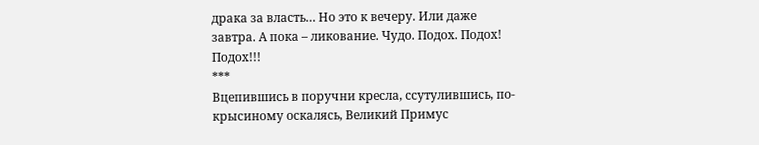драка за власть… Но это к вечеру. Или даже завтра. А пока – ликование. Чудо. Подох. Подох! Подох!!!
***
Вцепившись в поручни кресла, ссутулившись, по-крысиному оскалясь, Великий Примус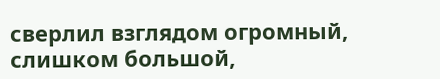сверлил взглядом огромный, слишком большой,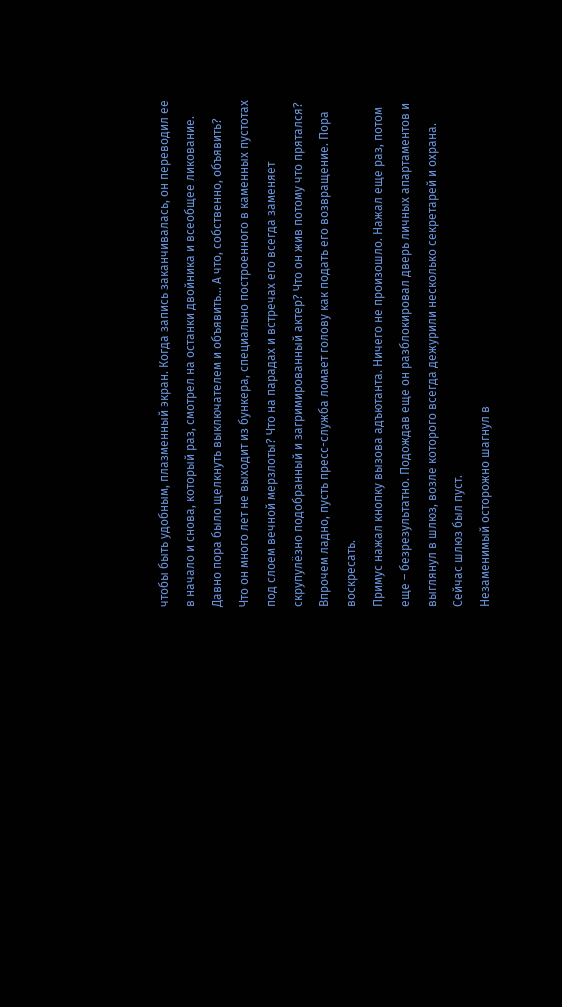чтобы быть удобным, плазменный экран. Когда запись заканчивалась, он переводил ее в начало и снова, который раз, смотрел на останки двойника и всеобщее ликование. Давно пора было щелкнуть выключателем и объявить... А что, собственно, объявить? Что он много лет не выходит из бункера, специально построенного в каменных пустотах под слоем вечной мерзлоты? Что на парадах и встречах его всегда заменяет скрупулёзно подобранный и загримированный актер? Что он жив потому что прятался? Впрочем ладно, пусть пресс-служба ломает голову как подать его возвращение. Пора воскресать.
Примус нажал кнопку вызова адъютанта. Ничего не произошло. Нажал еще раз, потом еще – безрезультатно. Подождав еще он разблокировал дверь личных апартаментов и выглянул в шлюз, возле которого всегда дежурили несколько секретарей и охрана. Сейчас шлюз был пуст.
Незаменимый осторожно шагнул в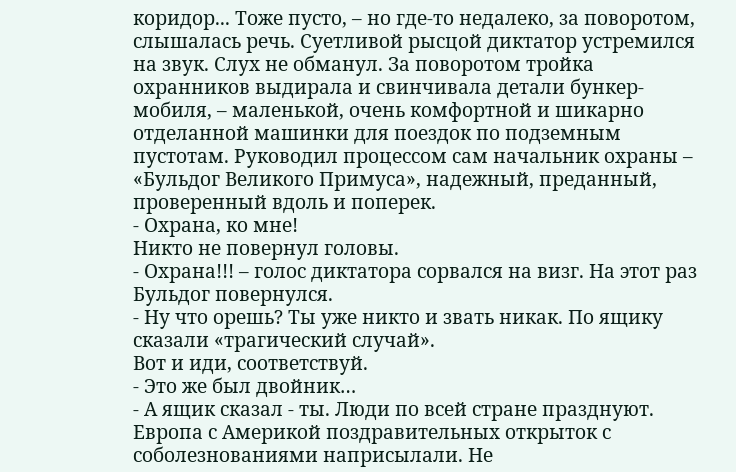коридор... Тоже пусто, – но где-то недалеко, за поворотом, слышалась речь. Суетливой рысцой диктатор устремился на звук. Слух не обманул. За поворотом тройка охранников выдирала и свинчивала детали бункер-мобиля, – маленькой, очень комфортной и шикарно отделанной машинки для поездок по подземным пустотам. Руководил процессом сам начальник охраны – «Бульдог Великого Примуса», надежный, преданный, проверенный вдоль и поперек.
- Охрана, ко мне!
Никто не повернул головы.
- Охрана!!! – голос диктатора сорвался на визг. На этот раз Бульдог повернулся.
- Ну что орешь? Ты уже никто и звать никак. По ящику сказали «трагический случай».
Вот и иди, соответствуй.
- Это же был двойник…
- А ящик сказал - ты. Люди по всей стране празднуют. Европа с Америкой поздравительных открыток с соболезнованиями наприсылали. Не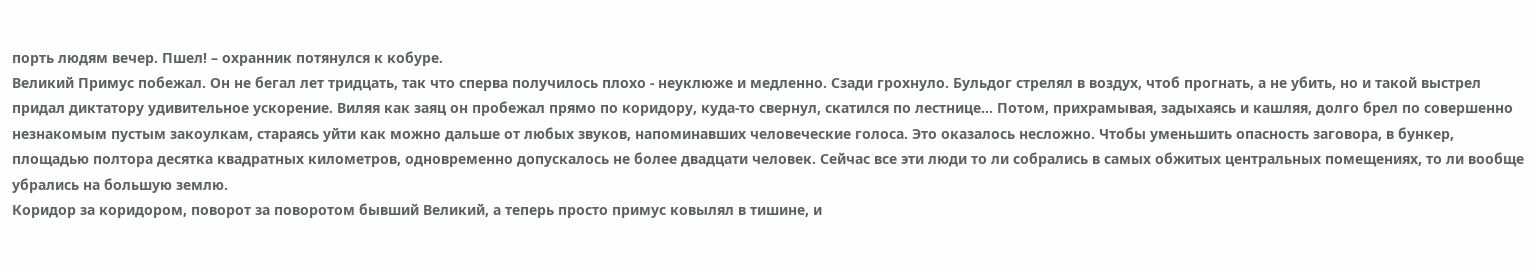порть людям вечер. Пшел! – охранник потянулся к кобуре.
Великий Примус побежал. Он не бегал лет тридцать, так что сперва получилось плохо - неуклюже и медленно. Сзади грохнуло. Бульдог стрелял в воздух, чтоб прогнать, а не убить, но и такой выстрел придал диктатору удивительное ускорение. Виляя как заяц он пробежал прямо по коридору, куда-то свернул, скатился по лестнице… Потом, прихрамывая, задыхаясь и кашляя, долго брел по совершенно незнакомым пустым закоулкам, стараясь уйти как можно дальше от любых звуков, напоминавших человеческие голоса. Это оказалось несложно. Чтобы уменьшить опасность заговора, в бункер, площадью полтора десятка квадратных километров, одновременно допускалось не более двадцати человек. Сейчас все эти люди то ли собрались в самых обжитых центральных помещениях, то ли вообще убрались на большую землю.
Коридор за коридором, поворот за поворотом бывший Великий, а теперь просто примус ковылял в тишине, и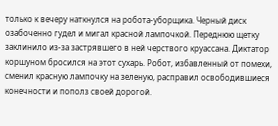только к вечеру наткнулся на робота-уборщика. Черный диск озабоченно гудел и мигал красной лампочкой. Переднюю щетку заклинило из-за застрявшего в ней черствого круассана. Диктатор коршуном бросился на этот сухарь. Робот, избавленный от помехи, сменил красную лампочку на зеленую, расправил освободившиеся конечности и пополз своей дорогой.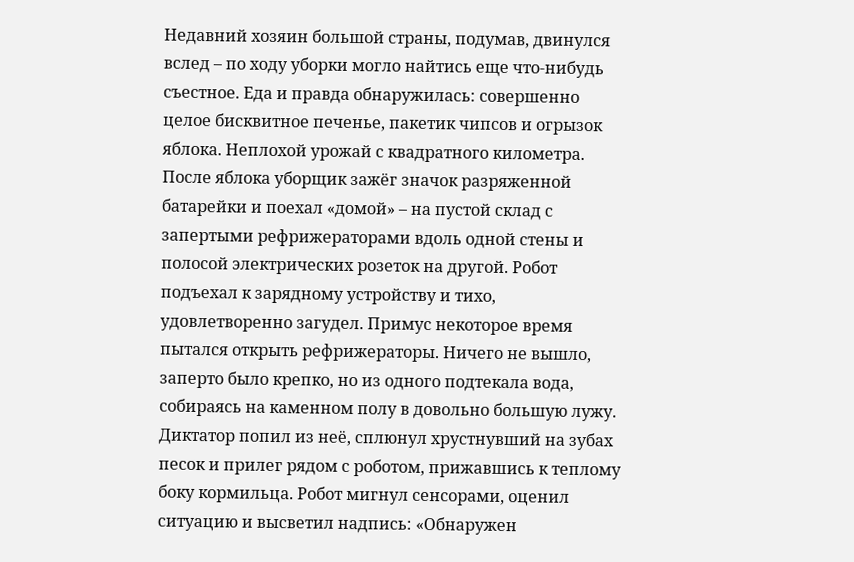Недавний хозяин большой страны, подумав, двинулся вслед – по ходу уборки могло найтись еще что-нибудь съестное. Еда и правда обнаружилась: совершенно целое бисквитное печенье, пакетик чипсов и огрызок яблока. Неплохой урожай с квадратного километра. После яблока уборщик зажёг значок разряженной батарейки и поехал «домой» – на пустой склад с запертыми рефрижераторами вдоль одной стены и полосой электрических розеток на другой. Робот подъехал к зарядному устройству и тихо, удовлетворенно загудел. Примус некоторое время пытался открыть рефрижераторы. Ничего не вышло, заперто было крепко, но из одного подтекала вода, собираясь на каменном полу в довольно большую лужу. Диктатор попил из неё, сплюнул хрустнувший на зубах песок и прилег рядом с роботом, прижавшись к теплому боку кормильца. Робот мигнул сенсорами, оценил ситуацию и высветил надпись: «Обнаружен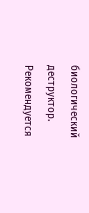биологический деструктор. Рекомендуется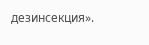дезинсекция».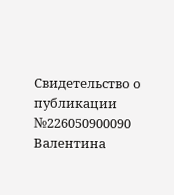Свидетельство о публикации №226050900090
Валентина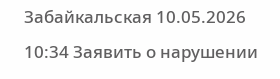Забайкальская 10.05.2026 10:34 Заявить о нарушении